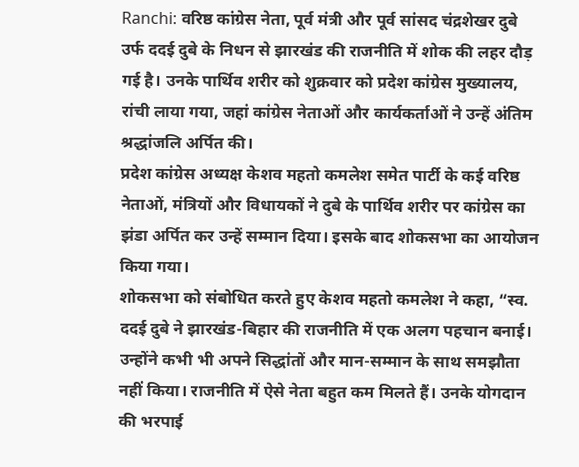Ranchi: वरिष्ठ कांग्रेस नेता, पूर्व मंत्री और पूर्व सांसद चंद्रशेखर दुबे उर्फ ददई दुबे के निधन से झारखंड की राजनीति में शोक की लहर दौड़ गई है। उनके पार्थिव शरीर को शुक्रवार को प्रदेश कांग्रेस मुख्यालय, रांची लाया गया, जहां कांग्रेस नेताओं और कार्यकर्ताओं ने उन्हें अंतिम श्रद्धांजलि अर्पित की।
प्रदेश कांग्रेस अध्यक्ष केशव महतो कमलेश समेत पार्टी के कई वरिष्ठ नेताओं, मंत्रियों और विधायकों ने दुबे के पार्थिव शरीर पर कांग्रेस का झंडा अर्पित कर उन्हें सम्मान दिया। इसके बाद शोकसभा का आयोजन किया गया।
शोकसभा को संबोधित करते हुए केशव महतो कमलेश ने कहा, “स्व. ददई दुबे ने झारखंड-बिहार की राजनीति में एक अलग पहचान बनाई। उन्होंने कभी भी अपने सिद्धांतों और मान-सम्मान के साथ समझौता नहीं किया। राजनीति में ऐसे नेता बहुत कम मिलते हैं। उनके योगदान की भरपाई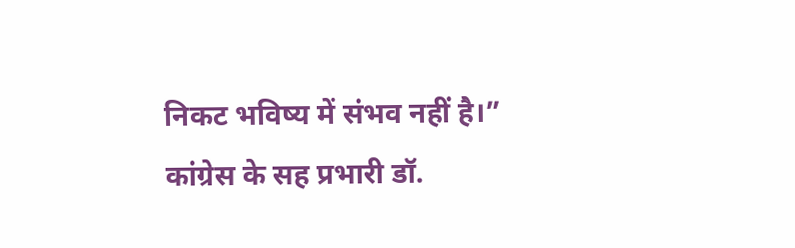निकट भविष्य में संभव नहीं है।”
कांग्रेस के सह प्रभारी डॉ.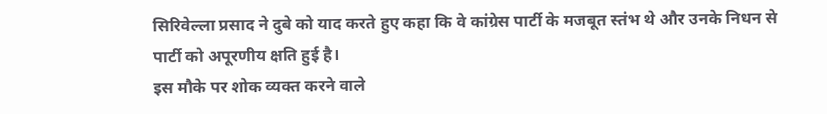सिरिवेल्ला प्रसाद ने दुबे को याद करते हुए कहा कि वे कांग्रेस पार्टी के मजबूत स्तंभ थे और उनके निधन से पार्टी को अपूरणीय क्षति हुई है।
इस मौके पर शोक व्यक्त करने वाले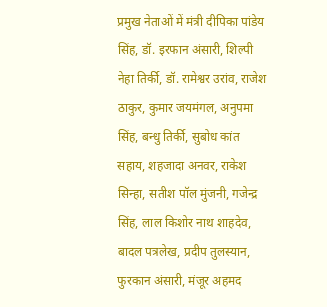प्रमुख नेताओं में मंत्री दीपिका पांडेय सिंह, डॉ. इरफान अंसारी, शिल्पी नेहा तिर्की, डॉ. रामेश्वर उरांव, राजेश ठाकुर, कुमार जयमंगल, अनुपमा सिंह, बन्धु तिर्की, सुबोध कांत सहाय, शहजादा अनवर, राकेश सिन्हा, सतीश पॉल मुंजनी, गजेन्द्र सिंह, लाल किशोर नाथ शाहदेव, बादल पत्रलेख, प्रदीप तुलस्यान, फुरकान अंसारी, मंजूर अहमद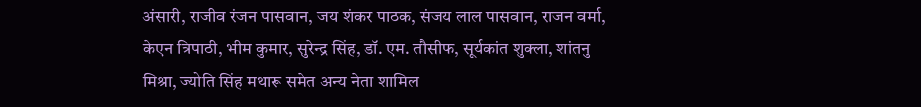अंसारी, राजीव रंजन पासवान, जय शंकर पाठक, संजय लाल पासवान, राजन वर्मा, केएन त्रिपाठी, भीम कुमार, सुरेन्द्र सिंह, डॉ. एम. तौसीफ, सूर्यकांत शुक्ला, शांतनु मिश्रा, ज्योति सिंह मथारू समेत अन्य नेता शामिल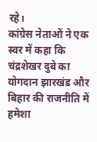रहे।
कांग्रेस नेताओं ने एक स्वर में कहा कि चंद्रशेखर दुबे का योगदान झारखंड और बिहार की राजनीति में हमेशा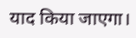याद किया जाएगा।